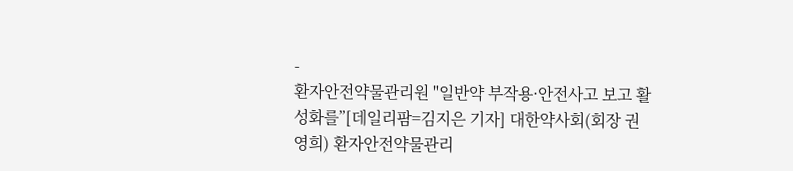-
환자안전약물관리원 "일반약 부작용·안전사고 보고 활성화를”[데일리팜=김지은 기자] 대한약사회(회장 권영희) 환자안전약물관리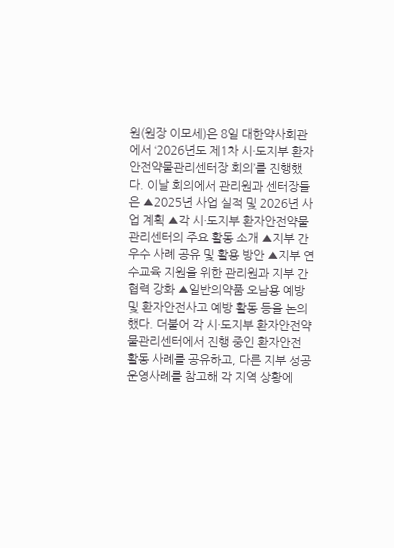원(원장 이모세)은 8일 대한약사회관에서 ‘2026년도 제1차 시·도지부 환자안전약물관리센터장 회의’를 진행했다. 이날 회의에서 관리원과 센터장들은 ▲2025년 사업 실적 및 2026년 사업 계획 ▲각 시·도지부 환자안전약물관리센터의 주요 활동 소개 ▲지부 간 우수 사례 공유 및 활용 방안 ▲지부 연수교육 지원을 위한 관리원과 지부 간 협력 강화 ▲일반의약품 오남용 예방 및 환자안전사고 예방 활동 등을 논의했다. 더불어 각 시·도지부 환자안전약물관리센터에서 진행 중인 환자안전 활동 사례를 공유하고, 다른 지부 성공 운영사례를 참고해 각 지역 상황에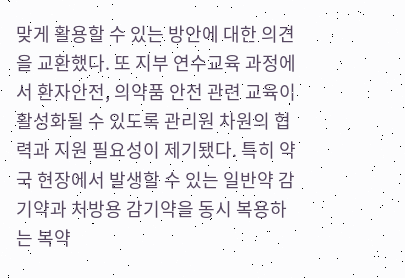맞게 활용할 수 있는 방안에 대한 의견을 교환했다. 또 지부 연수교육 과정에서 환자안전, 의약품 안전 관련 교육이 활성화될 수 있도록 관리원 차원의 협력과 지원 필요성이 제기됐다. 특히 약국 현장에서 발생할 수 있는 일반약 감기약과 처방용 감기약을 동시 복용하는 복약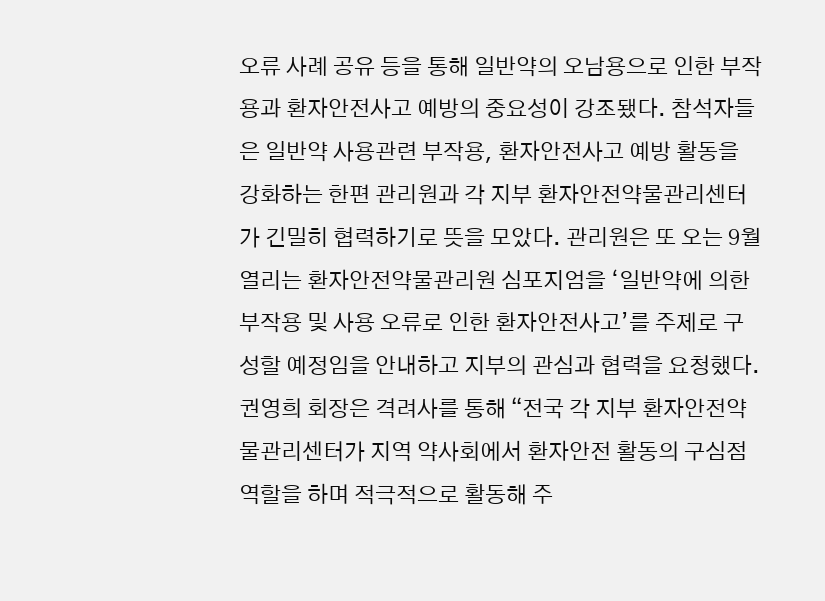오류 사례 공유 등을 통해 일반약의 오남용으로 인한 부작용과 환자안전사고 예방의 중요성이 강조됐다. 참석자들은 일반약 사용관련 부작용, 환자안전사고 예방 활동을 강화하는 한편 관리원과 각 지부 환자안전약물관리센터가 긴밀히 협력하기로 뜻을 모았다. 관리원은 또 오는 9월 열리는 환자안전약물관리원 심포지엄을 ‘일반약에 의한 부작용 및 사용 오류로 인한 환자안전사고’를 주제로 구성할 예정임을 안내하고 지부의 관심과 협력을 요청했다. 권영희 회장은 격려사를 통해 “전국 각 지부 환자안전약물관리센터가 지역 약사회에서 환자안전 활동의 구심점 역할을 하며 적극적으로 활동해 주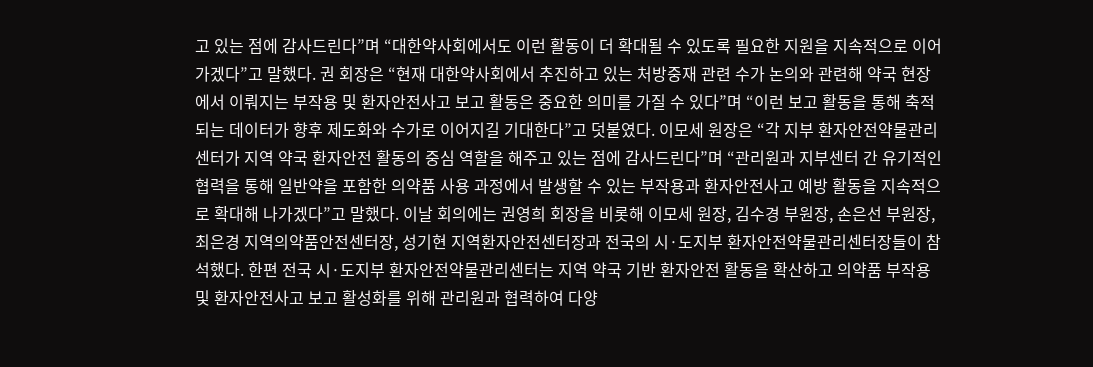고 있는 점에 감사드린다”며 “대한약사회에서도 이런 활동이 더 확대될 수 있도록 필요한 지원을 지속적으로 이어가겠다”고 말했다. 권 회장은 “현재 대한약사회에서 추진하고 있는 처방중재 관련 수가 논의와 관련해 약국 현장에서 이뤄지는 부작용 및 환자안전사고 보고 활동은 중요한 의미를 가질 수 있다”며 “이런 보고 활동을 통해 축적되는 데이터가 향후 제도화와 수가로 이어지길 기대한다”고 덧붙였다. 이모세 원장은 “각 지부 환자안전약물관리센터가 지역 약국 환자안전 활동의 중심 역할을 해주고 있는 점에 감사드린다”며 “관리원과 지부센터 간 유기적인 협력을 통해 일반약을 포함한 의약품 사용 과정에서 발생할 수 있는 부작용과 환자안전사고 예방 활동을 지속적으로 확대해 나가겠다”고 말했다. 이날 회의에는 권영희 회장을 비롯해 이모세 원장, 김수경 부원장, 손은선 부원장, 최은경 지역의약품안전센터장, 성기현 지역환자안전센터장과 전국의 시·도지부 환자안전약물관리센터장들이 참석했다. 한편 전국 시·도지부 환자안전약물관리센터는 지역 약국 기반 환자안전 활동을 확산하고 의약품 부작용 및 환자안전사고 보고 활성화를 위해 관리원과 협력하여 다양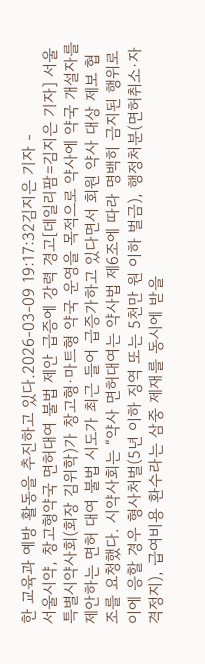한 교육과 예방 활동을 추진하고 있다.2026-03-09 19:17:32김지은 기자 -
서울시약, 창고형약국 면허대여 불법 제안 급증에 강력 경고[데일리팜=김지은 기자] 서울특별시약사회(회장 김위학)가 창고형·마트형 약국 운영을 목적으로 약사에 약국 개설자를 제안하는 면허 대여 불법 시도가 최근 들어 급증가하고 있다면서 회원 약사 대상 제보 협조를 요청했다. 시약사회는 “약사 면허대여는 약사법 제6조에 따라 명백히 금지된 행위로 이에 응할 경우 형사처벌(5년 이하 징역 또는 5천만 원 이하 벌금), 행정처분(면허취소·자격정지), 급여비용 환수라는 삼중 제재를 동시에 받을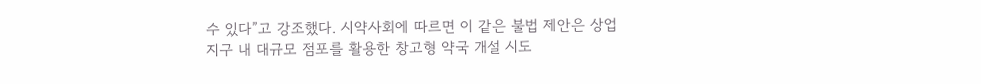수 있다”고 강조했다. 시약사회에 따르면 이 같은 불법 제안은 상업지구 내 대규모 점포를 활용한 창고형 약국 개설 시도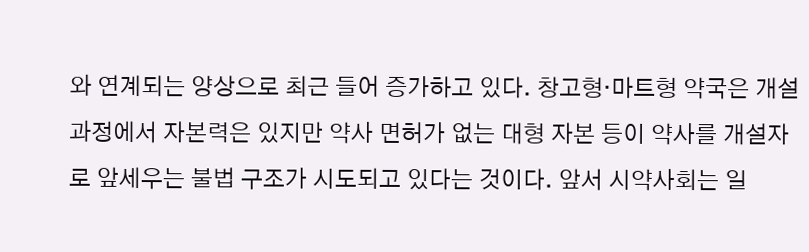와 연계되는 양상으로 최근 들어 증가하고 있다. 창고형·마트형 약국은 개설 과정에서 자본력은 있지만 약사 면허가 없는 대형 자본 등이 약사를 개설자로 앞세우는 불법 구조가 시도되고 있다는 것이다. 앞서 시약사회는 일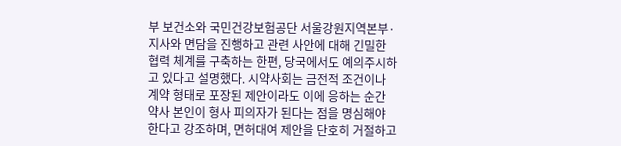부 보건소와 국민건강보험공단 서울강원지역본부·지사와 면담을 진행하고 관련 사안에 대해 긴밀한 협력 체계를 구축하는 한편, 당국에서도 예의주시하고 있다고 설명했다. 시약사회는 금전적 조건이나 계약 형태로 포장된 제안이라도 이에 응하는 순간 약사 본인이 형사 피의자가 된다는 점을 명심해야 한다고 강조하며, 면허대여 제안을 단호히 거절하고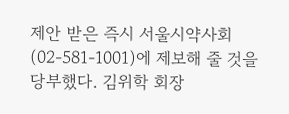제안 받은 즉시 서울시약사회(02-581-1001)에 제보해 줄 것을 당부했다. 김위학 회장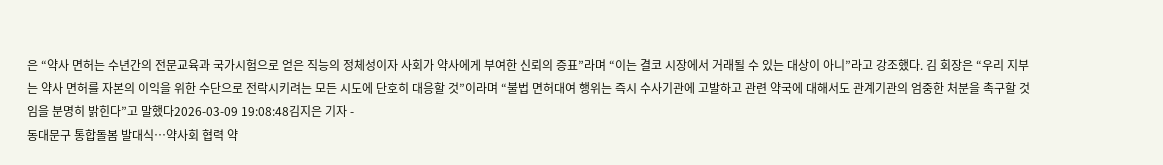은 “약사 면허는 수년간의 전문교육과 국가시험으로 얻은 직능의 정체성이자 사회가 약사에게 부여한 신뢰의 증표”라며 “이는 결코 시장에서 거래될 수 있는 대상이 아니”라고 강조했다. 김 회장은 “우리 지부는 약사 면허를 자본의 이익을 위한 수단으로 전락시키려는 모든 시도에 단호히 대응할 것”이라며 “불법 면허대여 행위는 즉시 수사기관에 고발하고 관련 약국에 대해서도 관계기관의 엄중한 처분을 촉구할 것임을 분명히 밝힌다”고 말했다2026-03-09 19:08:48김지은 기자 -
동대문구 통합돌봄 발대식…약사회 협력 약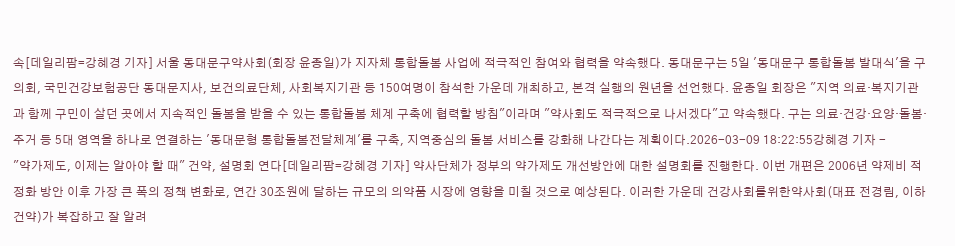속[데일리팜=강혜경 기자] 서울 동대문구약사회(회장 윤종일)가 지자체 통합돌봄 사업에 적극적인 참여와 협력을 약속했다. 동대문구는 5일 '동대문구 통합돌봄 발대식'을 구의회, 국민건강보험공단 동대문지사, 보건의료단체, 사회복지기관 등 150여명이 참석한 가운데 개최하고, 본격 실행의 원년을 선언했다. 윤종일 회장은 "지역 의료·복지기관과 함께 구민이 살던 곳에서 지속적인 돌봄을 받을 수 있는 통합돌봄 체계 구축에 협력할 방침"이라며 "약사회도 적극적으로 나서겠다"고 약속했다. 구는 의료·건강·요양·돌봄·주거 등 5대 영역을 하나로 연결하는 '동대문형 통합돌봄전달체계'를 구축, 지역중심의 돌봄 서비스를 강화해 나간다는 계획이다.2026-03-09 18:22:55강혜경 기자 -
"약가제도, 이제는 알아야 할 때" 건약, 설명회 연다[데일리팜=강혜경 기자] 약사단체가 정부의 약가제도 개선방안에 대한 설명회를 진행한다. 이번 개편은 2006년 약제비 적정화 방안 이후 가장 큰 폭의 정책 변화로, 연간 30조원에 달하는 규모의 의약품 시장에 영향을 미칠 것으로 예상된다. 이러한 가운데 건강사회를위한약사회(대표 전경림, 이하 건약)가 복잡하고 잘 알려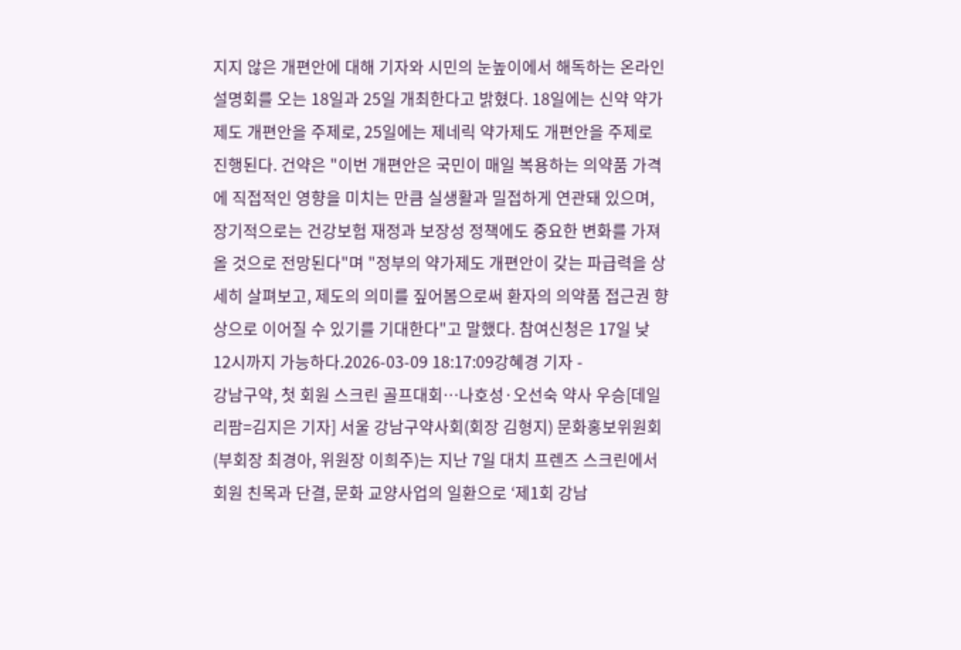지지 않은 개편안에 대해 기자와 시민의 눈높이에서 해독하는 온라인 설명회를 오는 18일과 25일 개최한다고 밝혔다. 18일에는 신약 약가제도 개편안을 주제로, 25일에는 제네릭 약가제도 개편안을 주제로 진행된다. 건약은 "이번 개편안은 국민이 매일 복용하는 의약품 가격에 직접적인 영향을 미치는 만큼 실생활과 밀접하게 연관돼 있으며, 장기적으로는 건강보험 재정과 보장성 정책에도 중요한 변화를 가져올 것으로 전망된다"며 "정부의 약가제도 개편안이 갖는 파급력을 상세히 살펴보고, 제도의 의미를 짚어봄으로써 환자의 의약품 접근권 향상으로 이어질 수 있기를 기대한다"고 말했다. 참여신청은 17일 낮 12시까지 가능하다.2026-03-09 18:17:09강혜경 기자 -
강남구약, 첫 회원 스크린 골프대회…나호성·오선숙 약사 우승[데일리팜=김지은 기자] 서울 강남구약사회(회장 김형지) 문화홍보위원회(부회장 최경아, 위원장 이희주)는 지난 7일 대치 프렌즈 스크린에서 회원 친목과 단결, 문화 교양사업의 일환으로 ‘제1회 강남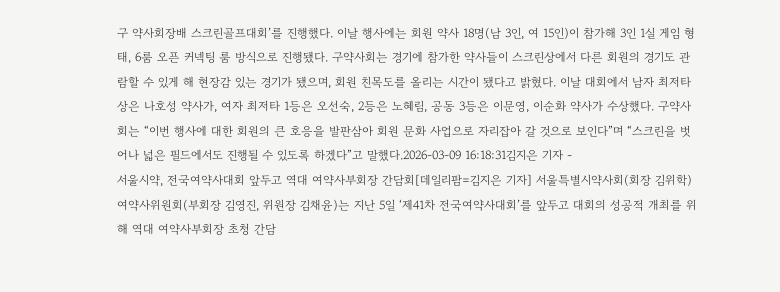구 약사회장배 스크린골프대회’를 진행했다. 이날 행사에는 회원 약사 18명(남 3인, 여 15인)이 참가해 3인 1실 게임 형태, 6룸 오픈 커넥팅 룸 방식으로 진행됐다. 구약사회는 경기에 참가한 약사들이 스크린상에서 다른 회원의 경기도 관람할 수 있게 해 현장감 있는 경기가 됐으며, 회원 친목도를 올리는 시간이 됐다고 밝혔다. 이날 대회에서 남자 최저타상은 나호성 약사가, 여자 최저타 1등은 오선숙, 2등은 노혜림, 공동 3등은 이문영, 이순화 약사가 수상했다. 구약사회는 “이번 행사에 대한 회원의 큰 호응을 발판삼아 회원 문화 사업으로 자리잡아 갈 것으로 보인다”며 “스크린을 벗어나 넓은 필드에서도 진행될 수 있도록 하겠다”고 말했다.2026-03-09 16:18:31김지은 기자 -
서울시약, 전국여약사대회 앞두고 역대 여약사부회장 간담회[데일리팜=김지은 기자] 서울특별시약사회(회장 김위학) 여약사위원회(부회장 김영진, 위원장 김채윤)는 지난 5일 ‘제41차 전국여약사대회’를 앞두고 대회의 성공적 개최를 위해 역대 여약사부회장 초청 간담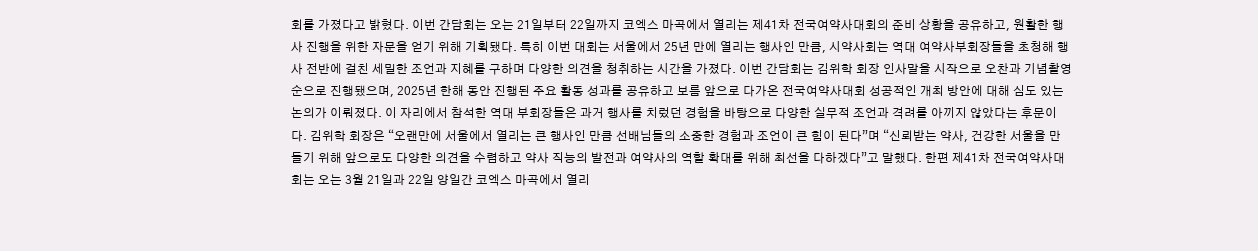회를 가졌다고 밝혔다. 이번 간담회는 오는 21일부터 22일까지 코엑스 마곡에서 열리는 제41차 전국여약사대회의 준비 상황을 공유하고, 원활한 행사 진행을 위한 자문을 얻기 위해 기획됐다. 특히 이번 대회는 서울에서 25년 만에 열리는 행사인 만큼, 시약사회는 역대 여약사부회장들을 초청해 행사 전반에 걸친 세밀한 조언과 지혜를 구하며 다양한 의견을 청취하는 시간을 가졌다. 이번 간담회는 김위학 회장 인사말을 시작으로 오찬과 기념촬영 순으로 진행됐으며, 2025년 한해 동안 진행된 주요 활동 성과를 공유하고 보름 앞으로 다가온 전국여약사대회 성공적인 개최 방안에 대해 심도 있는 논의가 이뤄졌다. 이 자리에서 참석한 역대 부회장들은 과거 행사를 치렀던 경험을 바탕으로 다양한 실무적 조언과 격려를 아끼지 않았다는 후문이다. 김위학 회장은 “오랜만에 서울에서 열리는 큰 행사인 만큼 선배님들의 소중한 경험과 조언이 큰 힘이 된다”며 “신뢰받는 약사, 건강한 서울을 만들기 위해 앞으로도 다양한 의견을 수렴하고 약사 직능의 발전과 여약사의 역할 확대를 위해 최선을 다하겠다”고 말했다. 한편 제41차 전국여약사대회는 오는 3월 21일과 22일 양일간 코엑스 마곡에서 열리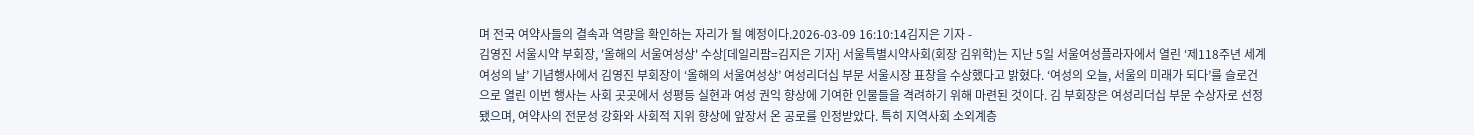며 전국 여약사들의 결속과 역량을 확인하는 자리가 될 예정이다.2026-03-09 16:10:14김지은 기자 -
김영진 서울시약 부회장, '올해의 서울여성상' 수상[데일리팜=김지은 기자] 서울특별시약사회(회장 김위학)는 지난 5일 서울여성플라자에서 열린 ‘제118주년 세계여성의 날’ 기념행사에서 김영진 부회장이 ‘올해의 서울여성상’ 여성리더십 부문 서울시장 표창을 수상했다고 밝혔다. ‘여성의 오늘, 서울의 미래가 되다’를 슬로건으로 열린 이번 행사는 사회 곳곳에서 성평등 실현과 여성 권익 향상에 기여한 인물들을 격려하기 위해 마련된 것이다. 김 부회장은 여성리더십 부문 수상자로 선정됐으며, 여약사의 전문성 강화와 사회적 지위 향상에 앞장서 온 공로를 인정받았다. 특히 지역사회 소외계층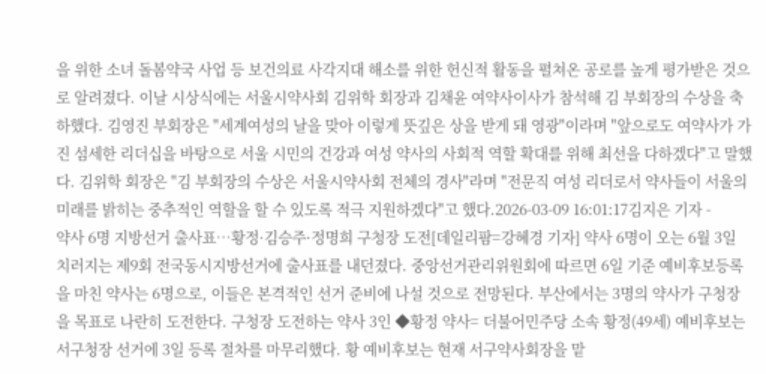을 위한 소녀 돌봄약국 사업 등 보건의료 사각지대 해소를 위한 헌신적 활동을 펼쳐온 공로를 높게 평가받은 것으로 알려졌다. 이날 시상식에는 서울시약사회 김위학 회장과 김채윤 여약사이사가 참석해 김 부회장의 수상을 축하했다. 김영진 부회장은 "세계여성의 날을 맞아 이렇게 뜻깊은 상을 받게 돼 영광"이라며 "앞으로도 여약사가 가진 섬세한 리더십을 바탕으로 서울 시민의 건강과 여성 약사의 사회적 역할 확대를 위해 최선을 다하겠다"고 말했다. 김위학 회장은 "김 부회장의 수상은 서울시약사회 전체의 경사"라며 "전문직 여성 리더로서 약사들이 서울의 미래를 밝히는 중추적인 역할을 할 수 있도록 적극 지원하겠다"고 했다.2026-03-09 16:01:17김지은 기자 -
약사 6명 지방선거 출사표…황정·김승주·정명희 구청장 도전[데일리팜=강혜경 기자] 약사 6명이 오는 6월 3일 치러지는 제9회 전국동시지방선거에 출사표를 내던졌다. 중앙선거관리위원회에 따르면 6일 기준 예비후보등록을 마친 약사는 6명으로, 이들은 본격적인 선거 준비에 나설 것으로 전망된다. 부산에서는 3명의 약사가 구청장을 목표로 나란히 도전한다. 구청장 도전하는 약사 3인 ◆황정 약사= 더불어민주당 소속 황정(49세) 예비후보는 서구청장 선거에 3일 등록 절차를 마무리했다. 황 예비후보는 현재 서구약사회장을 맡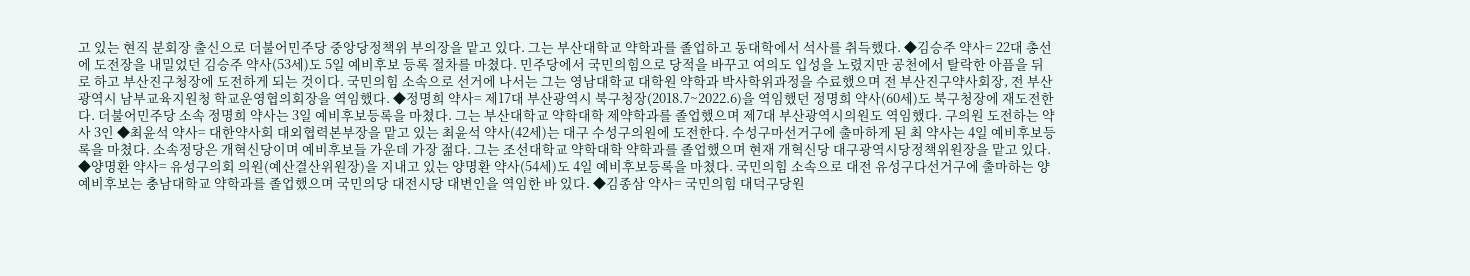고 있는 현직 분회장 출신으로 더불어민주당 중앙당정책위 부의장을 맡고 있다. 그는 부산대학교 약학과를 졸업하고 동대학에서 석사를 취득했다. ◆김승주 약사= 22대 총선에 도전장을 내밀었던 김승주 약사(53세)도 5일 예비후보 등록 절차를 마쳤다. 민주당에서 국민의힘으로 당적을 바꾸고 여의도 입성을 노렸지만 공천에서 탈락한 아픔을 뒤로 하고 부산진구청장에 도전하게 되는 것이다. 국민의힘 소속으로 선거에 나서는 그는 영남대학교 대학원 약학과 박사학위과정을 수료했으며 전 부산진구약사회장, 전 부산광역시 남부교육지원청 학교운영협의회장을 역임했다. ◆정명희 약사= 제17대 부산광역시 북구청장(2018.7~2022.6)을 역임했던 정명희 약사(60세)도 북구청장에 재도전한다. 더불어민주당 소속 정명희 약사는 3일 예비후보등록을 마쳤다. 그는 부산대학교 약학대학 제약학과를 졸업했으며 제7대 부산광역시의원도 역임했다. 구의원 도전하는 약사 3인 ◆최윤석 약사= 대한약사회 대외협력본부장을 맡고 있는 최윤석 약사(42세)는 대구 수성구의원에 도전한다. 수성구마선거구에 출마하게 된 최 약사는 4일 예비후보등록을 마쳤다. 소속정당은 개혁신당이며 예비후보들 가운데 가장 젊다. 그는 조선대학교 약학대학 약학과를 졸업했으며 현재 개혁신당 대구광역시당정책위원장을 맡고 있다. ◆양명환 약사= 유성구의회 의원(예산결산위원장)을 지내고 있는 양명환 약사(54세)도 4일 예비후보등록을 마쳤다. 국민의힘 소속으로 대전 유성구다선거구에 출마하는 양 예비후보는 충남대학교 약학과를 졸업했으며 국민의당 대전시당 대변인을 역임한 바 있다. ◆김종삼 약사= 국민의힘 대덕구당원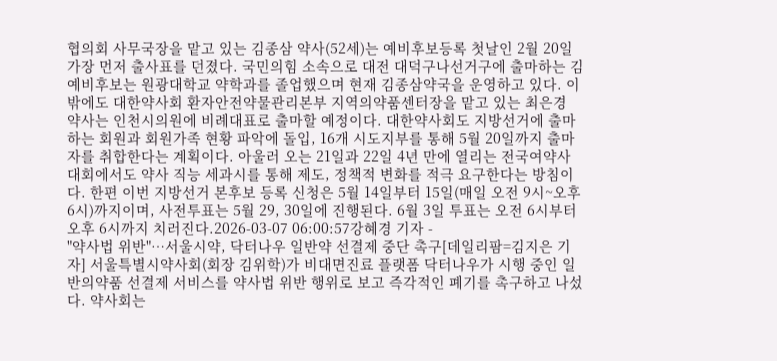협의회 사무국장을 맡고 있는 김종삼 약사(52세)는 예비후보등록 첫날인 2월 20일 가장 먼저 출사표를 던졌다. 국민의힘 소속으로 대전 대덕구나선거구에 출마하는 김 예비후보는 원광대학교 약학과를 졸업했으며 현재 김종삼약국을 운영하고 있다. 이밖에도 대한약사회 환자안전약물관리본부 지역의약품센터장을 맡고 있는 최은경 약사는 인천시의원에 비례대표로 출마할 예정이다. 대한약사회도 지방선거에 출마하는 회원과 회원가족 현황 파악에 돌입, 16개 시도지부를 통해 5월 20일까지 출마자를 취합한다는 계획이다. 아울러 오는 21일과 22일 4년 만에 열리는 전국여약사대회에서도 약사 직능 세과시를 통해 제도, 정책적 변화를 적극 요구한다는 방침이다. 한편 이번 지방선거 본후보 등록 신청은 5월 14일부터 15일(매일 오전 9시~오후 6시)까지이며, 사전투표는 5월 29, 30일에 진행된다. 6월 3일 투표는 오전 6시부터 오후 6시까지 치러진다.2026-03-07 06:00:57강혜경 기자 -
"약사법 위반"…서울시약, 닥터나우 일반약 선결제 중단 촉구[데일리팜=김지은 기자] 서울특별시약사회(회장 김위학)가 비대면진료 플랫폼 닥터나우가 시행 중인 일반의약품 선결제 서비스를 약사법 위반 행위로 보고 즉각적인 폐기를 촉구하고 나섰다. 약사회는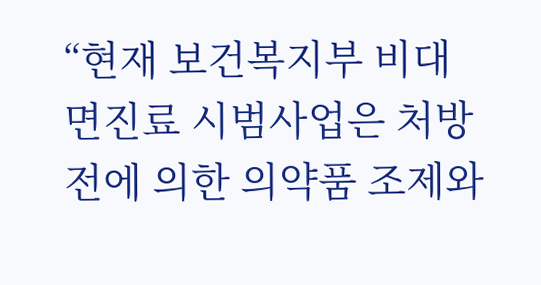“현재 보건복지부 비대면진료 시범사업은 처방전에 의한 의약품 조제와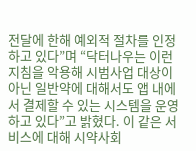전달에 한해 예외적 절차를 인정하고 있다”며 “닥터나우는 이런 지침을 악용해 시범사업 대상이 아닌 일반약에 대해서도 앱 내에서 결제할 수 있는 시스템을 운영하고 있다”고 밝혔다. 이 같은 서비스에 대해 시약사회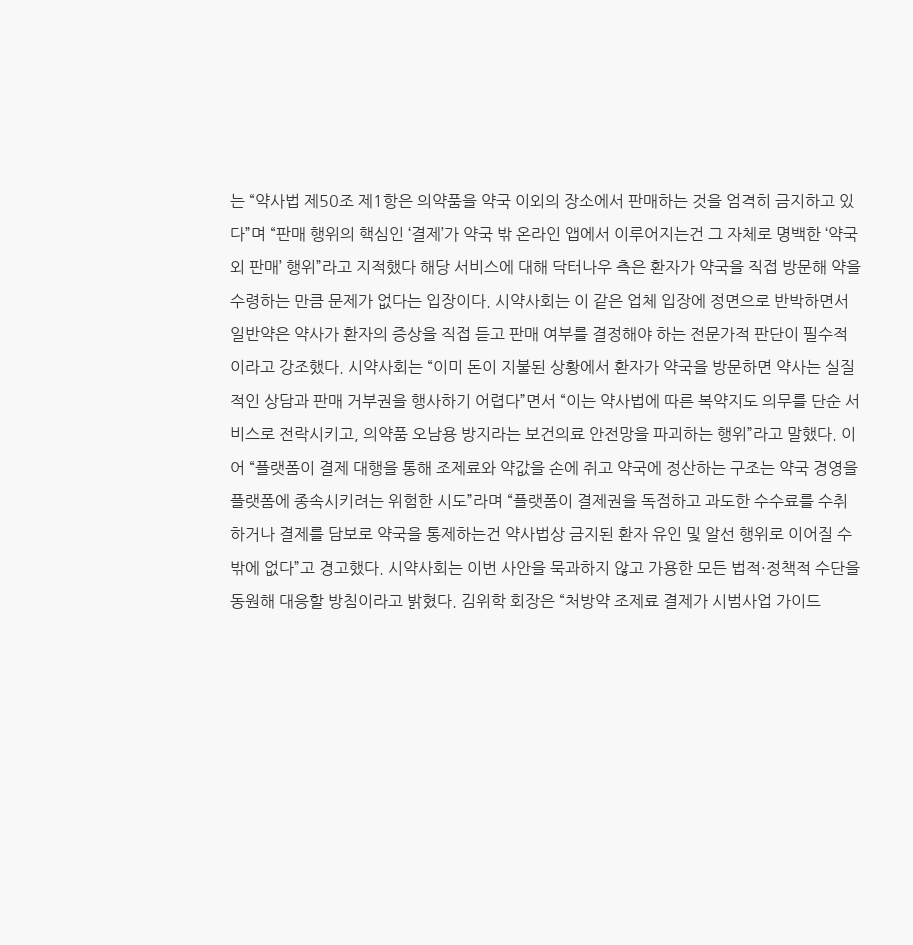는 “약사법 제50조 제1항은 의약품을 약국 이외의 장소에서 판매하는 것을 엄격히 금지하고 있다”며 “판매 행위의 핵심인 ‘결제’가 약국 밖 온라인 앱에서 이루어지는건 그 자체로 명백한 ‘약국 외 판매’ 행위”라고 지적했다 해당 서비스에 대해 닥터나우 측은 환자가 약국을 직접 방문해 약을 수령하는 만큼 문제가 없다는 입장이다. 시약사회는 이 같은 업체 입장에 정면으로 반박하면서 일반약은 약사가 환자의 증상을 직접 듣고 판매 여부를 결정해야 하는 전문가적 판단이 필수적이라고 강조했다. 시약사회는 “이미 돈이 지불된 상황에서 환자가 약국을 방문하면 약사는 실질적인 상담과 판매 거부권을 행사하기 어렵다”면서 “이는 약사법에 따른 복약지도 의무를 단순 서비스로 전락시키고, 의약품 오남용 방지라는 보건의료 안전망을 파괴하는 행위”라고 말했다. 이어 “플랫폼이 결제 대행을 통해 조제료와 약값을 손에 쥐고 약국에 정산하는 구조는 약국 경영을 플랫폼에 종속시키려는 위험한 시도”라며 “플랫폼이 결제권을 독점하고 과도한 수수료를 수취하거나 결제를 담보로 약국을 통제하는건 약사법상 금지된 환자 유인 및 알선 행위로 이어질 수밖에 없다”고 경고했다. 시약사회는 이번 사안을 묵과하지 않고 가용한 모든 법적·정책적 수단을 동원해 대응할 방침이라고 밝혔다. 김위학 회장은 “처방약 조제료 결제가 시범사업 가이드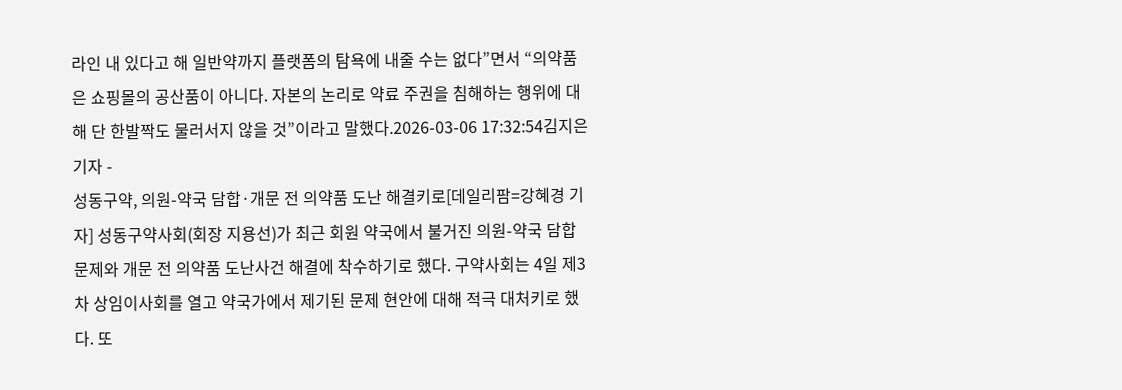라인 내 있다고 해 일반약까지 플랫폼의 탐욕에 내줄 수는 없다”면서 “의약품은 쇼핑몰의 공산품이 아니다. 자본의 논리로 약료 주권을 침해하는 행위에 대해 단 한발짝도 물러서지 않을 것”이라고 말했다.2026-03-06 17:32:54김지은 기자 -
성동구약, 의원-약국 담합·개문 전 의약품 도난 해결키로[데일리팜=강혜경 기자] 성동구약사회(회장 지용선)가 최근 회원 약국에서 불거진 의원-약국 담합 문제와 개문 전 의약품 도난사건 해결에 착수하기로 했다. 구약사회는 4일 제3차 상임이사회를 열고 약국가에서 제기된 문제 현안에 대해 적극 대처키로 했다. 또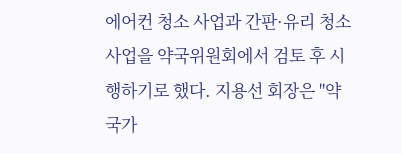에어컨 청소 사업과 간판·유리 청소 사업을 약국위원회에서 검토 후 시행하기로 했다. 지용선 회장은 "약국가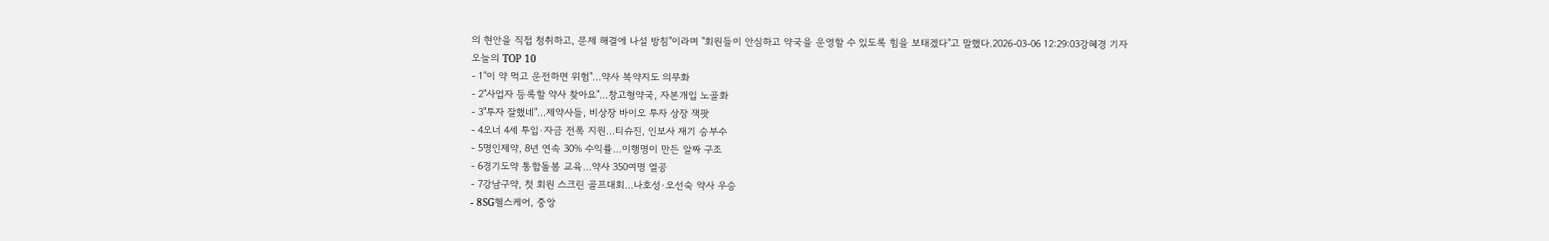의 현안을 직접 청취하고, 문제 해결에 나설 방침"이라며 "회원들이 안심하고 약국을 운영할 수 있도록 힘을 보태겠다"고 말했다.2026-03-06 12:29:03강혜경 기자
오늘의 TOP 10
- 1"이 약 먹고 운전하면 위험"...약사 복약지도 의무화
- 2"사업자 등록할 약사 찾아요"…창고형약국, 자본개입 노골화
- 3"투자 잘했네"…제약사들, 비상장 바이오 투자 상장 잭팟
- 4오너 4세 투입·자금 전폭 지원…티슈진, 인보사 재기 승부수
- 5명인제약, 8년 연속 30% 수익률…이행명이 만든 알짜 구조
- 6경기도약 통합돌봄 교육...약사 350여명 열공
- 7강남구약, 첫 회원 스크린 골프대회…나호성·오선숙 약사 우승
- 8SG헬스케어, 중앙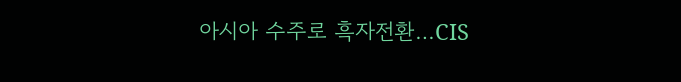아시아 수주로 흑자전환…CIS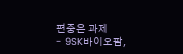편중은 과제
- 9SK바이오팜,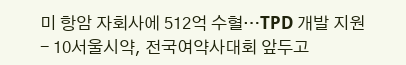미 항암 자회사에 512억 수혈…TPD 개발 지원
- 10서울시약, 전국여약사대회 앞두고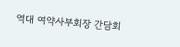역대 여약사부회장 간담회